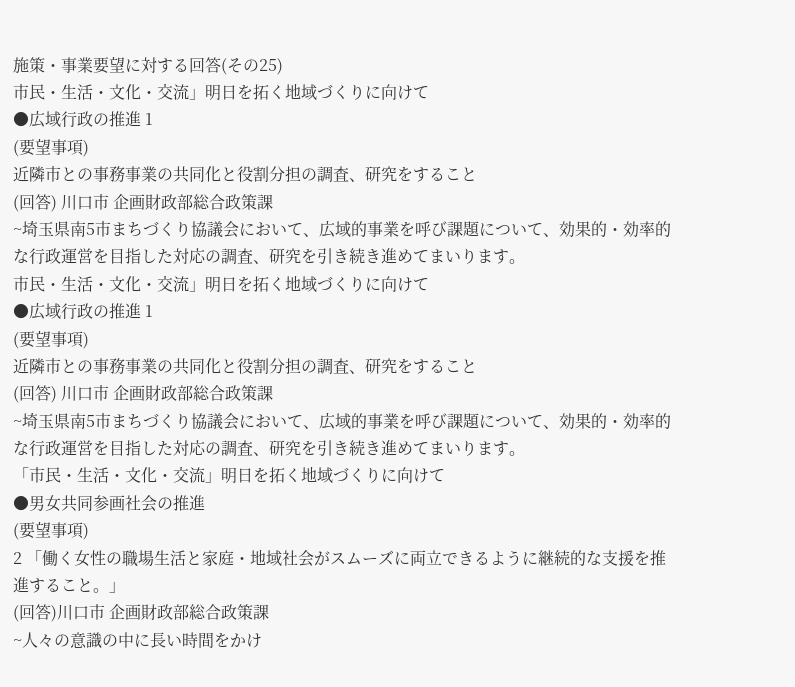施策・事業要望に対する回答(その25)
市民・生活・文化・交流」明日を拓く地域づくりに向けて
●広域行政の推進 1
(要望事項)
近隣市との事務事業の共同化と役割分担の調査、研究をすること
(回答) 川口市 企画財政部総合政策課
~埼玉県南5市まちづくり協議会において、広域的事業を呼び課題について、効果的・効率的な行政運営を目指した対応の調査、研究を引き続き進めてまいります。
市民・生活・文化・交流」明日を拓く地域づくりに向けて
●広域行政の推進 1
(要望事項)
近隣市との事務事業の共同化と役割分担の調査、研究をすること
(回答) 川口市 企画財政部総合政策課
~埼玉県南5市まちづくり協議会において、広域的事業を呼び課題について、効果的・効率的な行政運営を目指した対応の調査、研究を引き続き進めてまいります。
「市民・生活・文化・交流」明日を拓く地域づくりに向けて
●男女共同参画社会の推進
(要望事項)
2 「働く女性の職場生活と家庭・地域社会がスムーズに両立できるように継続的な支援を推進すること。」
(回答)川口市 企画財政部総合政策課
~人々の意識の中に長い時間をかけ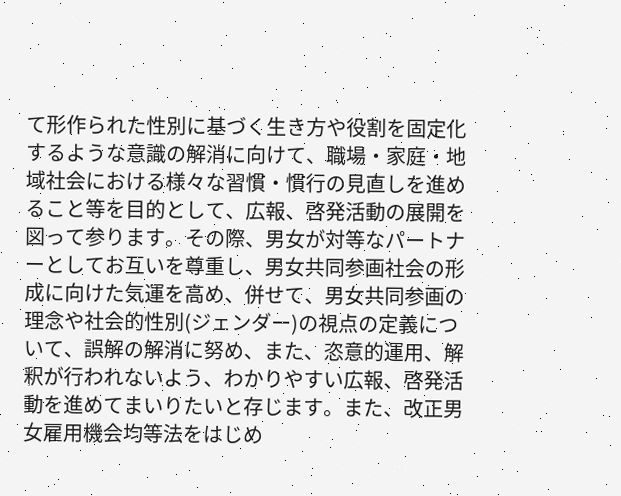て形作られた性別に基づく生き方や役割を固定化するような意識の解消に向けて、職場・家庭・地域社会における様々な習慣・慣行の見直しを進めること等を目的として、広報、啓発活動の展開を図って参ります。その際、男女が対等なパートナーとしてお互いを尊重し、男女共同参画社会の形成に向けた気運を高め、併せて、男女共同参画の理念や社会的性別(ジェンダー)の視点の定義について、誤解の解消に努め、また、恣意的運用、解釈が行われないよう、わかりやすい広報、啓発活動を進めてまいりたいと存じます。また、改正男女雇用機会均等法をはじめ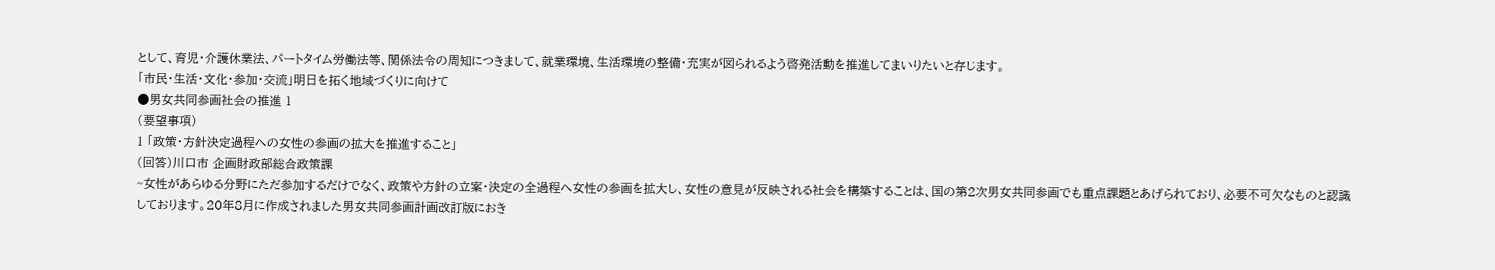として、育児・介護休業法、パートタイム労働法等、関係法令の周知につきまして、就業環境、生活環境の整備・充実が図られるよう啓発活動を推進してまいりたいと存じます。
「市民・生活・文化・参加・交流」明日を拓く地域づくりに向けて
●男女共同参画社会の推進 1
(要望事項)
1 「政策・方針決定過程への女性の参画の拡大を推進すること」
(回答)川口市 企画財政部総合政策課
~女性があらゆる分野にただ参加するだけでなく、政策や方針の立案・決定の全過程へ女性の参画を拡大し、女性の意見が反映される社会を構築することは、国の第2次男女共同参画でも重点課題とあげられており、必要不可欠なものと認識しております。20年8月に作成されました男女共同参画計画改訂版におき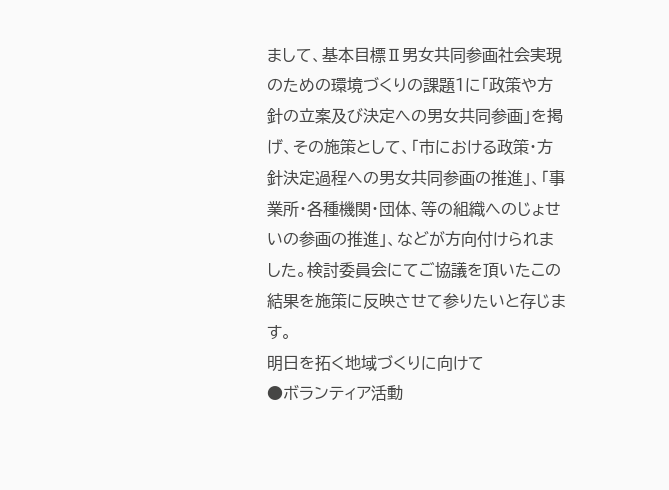まして、基本目標Ⅱ男女共同参画社会実現のための環境づくりの課題1に「政策や方針の立案及び決定への男女共同参画」を掲げ、その施策として、「市における政策・方針決定過程への男女共同参画の推進」、「事業所・各種機関・団体、等の組織へのじょせいの参画の推進」、などが方向付けられました。検討委員会にてご協議を頂いたこの結果を施策に反映させて参りたいと存じます。
明日を拓く地域づくりに向けて
●ボランティア活動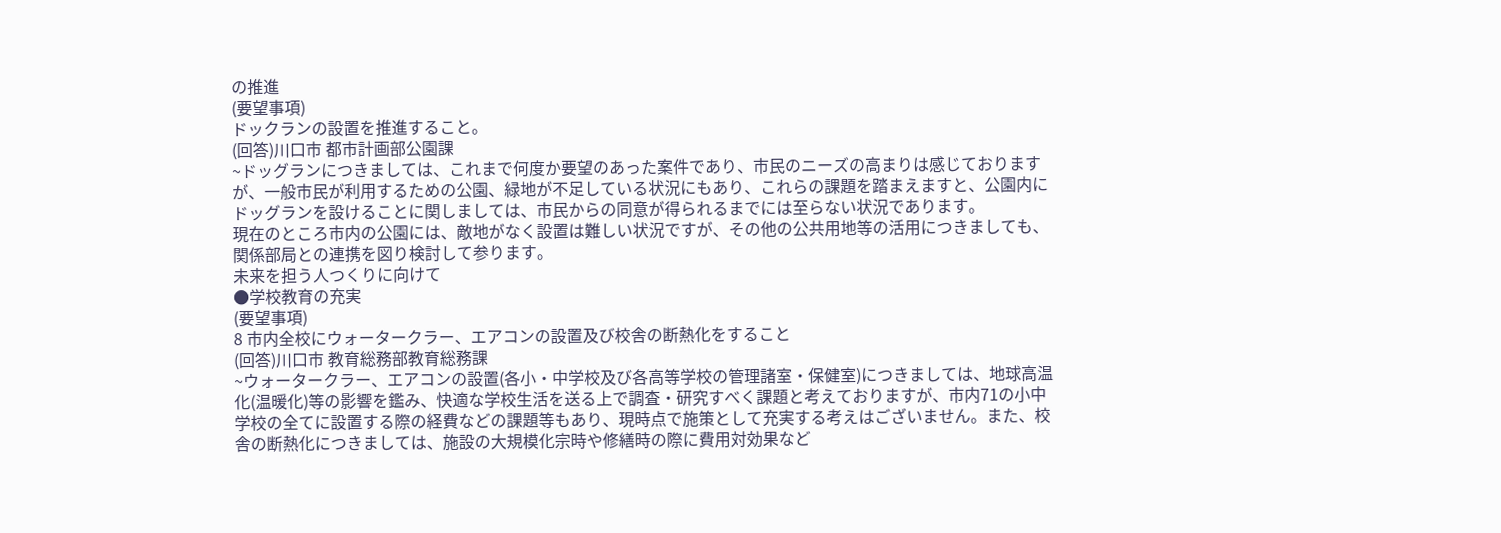の推進
(要望事項)
ドックランの設置を推進すること。
(回答)川口市 都市計画部公園課
~ドッグランにつきましては、これまで何度か要望のあった案件であり、市民のニーズの高まりは感じておりますが、一般市民が利用するための公園、緑地が不足している状況にもあり、これらの課題を踏まえますと、公園内にドッグランを設けることに関しましては、市民からの同意が得られるまでには至らない状況であります。
現在のところ市内の公園には、敵地がなく設置は難しい状況ですが、その他の公共用地等の活用につきましても、関係部局との連携を図り検討して参ります。
未来を担う人つくりに向けて
●学校教育の充実
(要望事項)
8 市内全校にウォータークラー、エアコンの設置及び校舎の断熱化をすること
(回答)川口市 教育総務部教育総務課
~ウォータークラー、エアコンの設置(各小・中学校及び各高等学校の管理諸室・保健室)につきましては、地球高温化(温暖化)等の影響を鑑み、快適な学校生活を送る上で調査・研究すべく課題と考えておりますが、市内71の小中学校の全てに設置する際の経費などの課題等もあり、現時点で施策として充実する考えはございません。また、校舎の断熱化につきましては、施設の大規模化宗時や修繕時の際に費用対効果など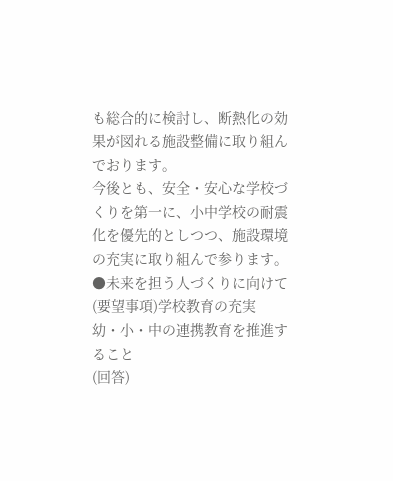も総合的に検討し、断熱化の効果が図れる施設整備に取り組んでおります。
今後とも、安全・安心な学校づくりを第一に、小中学校の耐震化を優先的としつつ、施設環境の充実に取り組んで参ります。
●未来を担う人づくりに向けて
(要望事項)学校教育の充実
幼・小・中の連携教育を推進すること
(回答)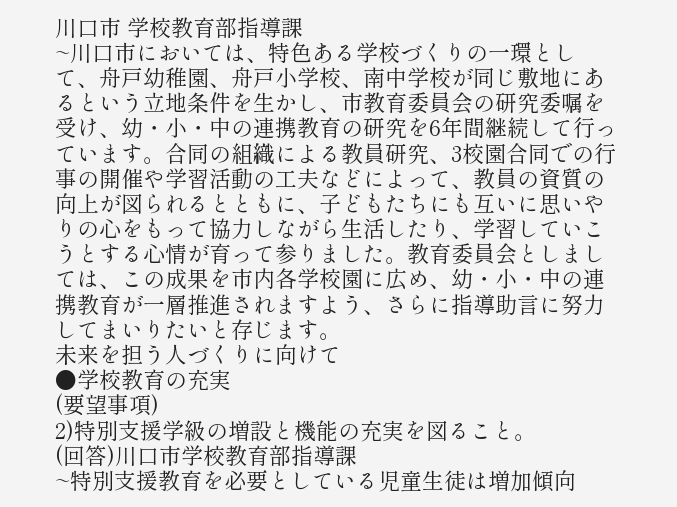川口市 学校教育部指導課
~川口市においては、特色ある学校づくりの一環として、舟戸幼稚園、舟戸小学校、南中学校が同じ敷地にあるという立地条件を生かし、市教育委員会の研究委嘱を受け、幼・小・中の連携教育の研究を6年間継続して行っています。合同の組織による教員研究、3校園合同での行事の開催や学習活動の工夫などによって、教員の資質の向上が図られるとともに、子どもたちにも互いに思いやりの心をもって協力しながら生活したり、学習していこうとする心情が育って参りました。教育委員会としましては、この成果を市内各学校園に広め、幼・小・中の連携教育が一層推進されますよう、さらに指導助言に努力してまいりたいと存じます。
未来を担う人づくりに向けて
●学校教育の充実
(要望事項)
2)特別支援学級の増設と機能の充実を図ること。
(回答)川口市学校教育部指導課
~特別支援教育を必要としている児童生徒は増加傾向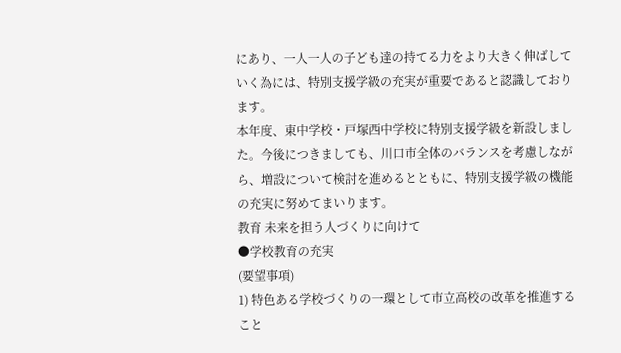にあり、一人一人の子ども達の持てる力をより大きく伸ばしていく為には、特別支援学級の充実が重要であると認識しております。
本年度、東中学校・戸塚西中学校に特別支援学級を新設しました。今後につきましても、川口市全体のバランスを考慮しながら、増設について検討を進めるとともに、特別支援学級の機能の充実に努めてまいります。
教育 未来を担う人づくりに向けて
●学校教育の充実
(要望事項)
1) 特色ある学校づくりの一環として市立高校の改革を推進すること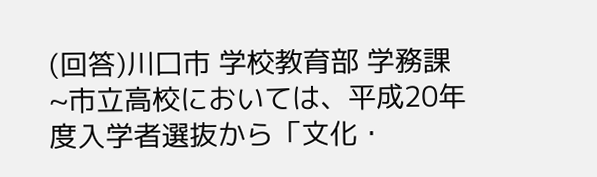(回答)川口市 学校教育部 学務課
~市立高校においては、平成20年度入学者選抜から「文化・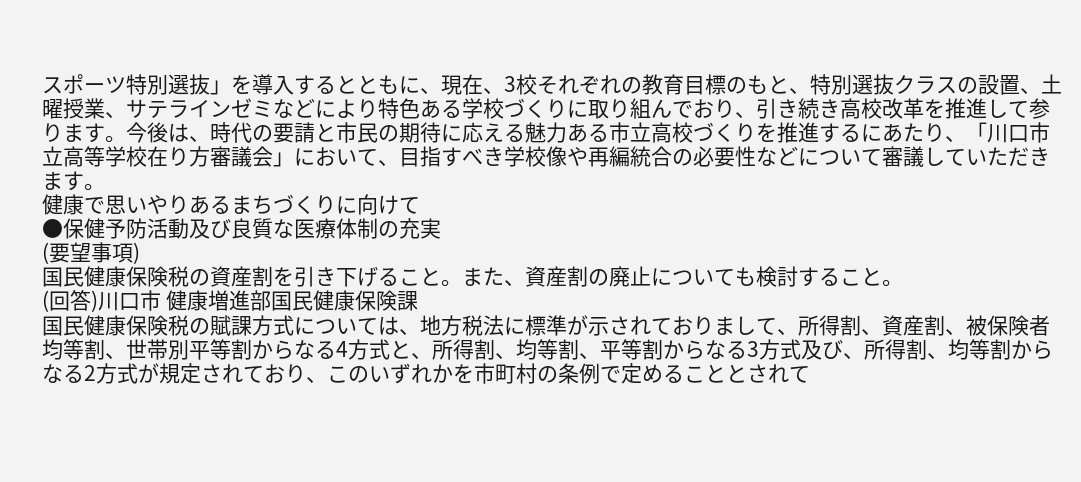スポーツ特別選抜」を導入するとともに、現在、3校それぞれの教育目標のもと、特別選抜クラスの設置、土曜授業、サテラインゼミなどにより特色ある学校づくりに取り組んでおり、引き続き高校改革を推進して参ります。今後は、時代の要請と市民の期待に応える魅力ある市立高校づくりを推進するにあたり、「川口市立高等学校在り方審議会」において、目指すべき学校像や再編統合の必要性などについて審議していただきます。
健康で思いやりあるまちづくりに向けて
●保健予防活動及び良質な医療体制の充実
(要望事項)
国民健康保険税の資産割を引き下げること。また、資産割の廃止についても検討すること。
(回答)川口市 健康増進部国民健康保険課
国民健康保険税の賦課方式については、地方税法に標準が示されておりまして、所得割、資産割、被保険者均等割、世帯別平等割からなる4方式と、所得割、均等割、平等割からなる3方式及び、所得割、均等割からなる2方式が規定されており、このいずれかを市町村の条例で定めることとされて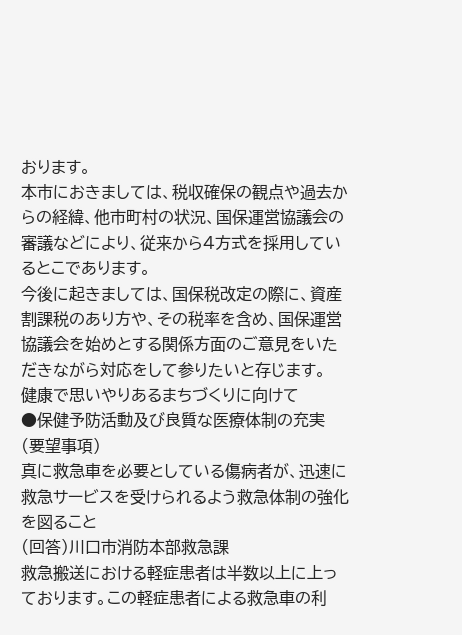おります。
本市におきましては、税収確保の観点や過去からの経緯、他市町村の状況、国保運営協議会の審議などにより、従来から4方式を採用しているとこであります。
今後に起きましては、国保税改定の際に、資産割課税のあり方や、その税率を含め、国保運営協議会を始めとする関係方面のご意見をいただきながら対応をして参りたいと存じます。
健康で思いやりあるまちづくりに向けて
●保健予防活動及び良質な医療体制の充実
(要望事項)
真に救急車を必要としている傷病者が、迅速に救急サービスを受けられるよう救急体制の強化を図ること
(回答)川口市消防本部救急課
救急搬送における軽症患者は半数以上に上っております。この軽症患者による救急車の利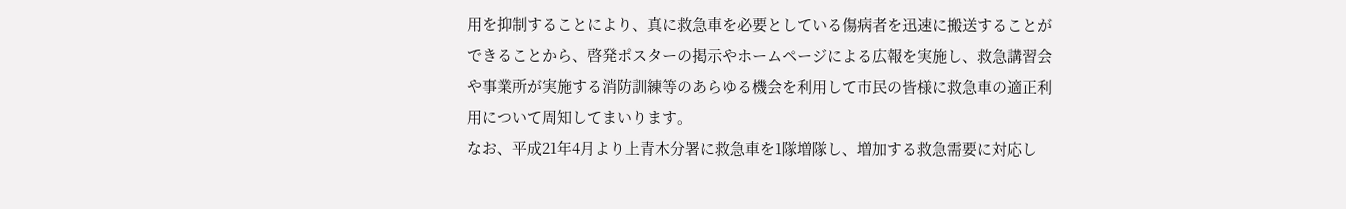用を抑制することにより、真に救急車を必要としている傷病者を迅速に搬送することができることから、啓発ポスターの掲示やホームページによる広報を実施し、救急講習会や事業所が実施する消防訓練等のあらゆる機会を利用して市民の皆様に救急車の適正利用について周知してまいります。
なお、平成21年4月より上青木分署に救急車を1隊増隊し、増加する救急需要に対応し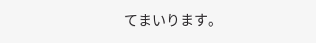てまいります。